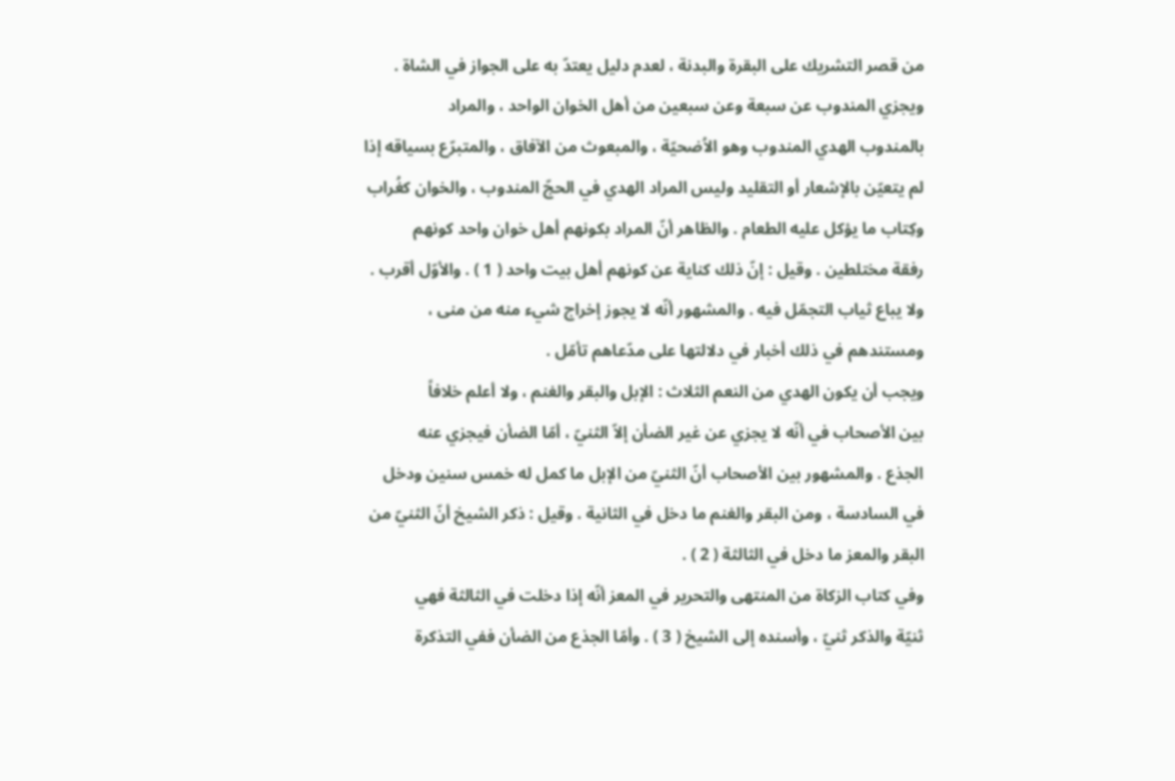من قصر التشريك على البقرة والبدنة ، لعدم دليل يعتدّ به على الجواز في الشاة .
ويجزي المندوب عن سبعة وعن سبعين من أهل الخوان الواحد ، والمراد
بالمندوب الهدي المندوب وهو الاُضحيّة ، والمبعوث من الآفاق ، والمتبرّع بسياقه إذا
لم يتعيّن بالإشعار أو التقليد وليس المراد الهدي في الحجّ المندوب ، والخوان كغُراب
وكِتاب ما يؤكل عليه الطعام . والظاهر أنّ المراد بكونهم أهل خوان واحد كونهم
رفقة مختلطين . وقيل : إنّ ذلك كناية عن كونهم أهل بيت واحد ( 1 ) . والأوّل أقرب .
ولا يباع ثياب التجمّل فيه . والمشهور أنّه لا يجوز إخراج شيء منه من منى ،
ومستندهم في ذلك أخبار في دلالتها على مدّعاهم تأمّل .
ويجب أن يكون الهدي من النعم الثلاث : الإبل والبقر والغنم ، ولا أعلم خلافاً
بين الأصحاب في أنّه لا يجزي عن غير الضأن إلاّ الثنيّ ، أمّا الضأن فيجزي عنه
الجذع . والمشهور بين الأصحاب أنّ الثنيّ من الإبل ما كمل له خمس سنين ودخل
في السادسة ، ومن البقر والغنم ما دخل في الثانية . وقيل : ذكر الشيخ أنّ الثنيّ من
البقر والمعز ما دخل في الثالثة ( 2 ) .
وفي كتاب الزكاة من المنتهى والتحرير في المعز أنّه إذا دخلت في الثالثة فهي
ثنيّة والذكر ثنيّ ، وأسنده إلى الشيخ ( 3 ) . وأمّا الجذع من الضأن ففي التذكرة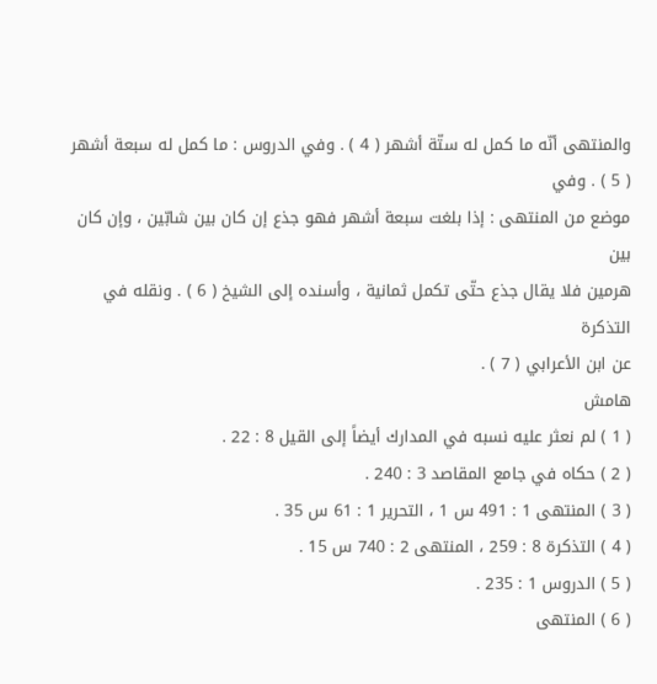والمنتهى أنّه ما كمل له ستّة أشهر ( 4 ) . وفي الدروس : ما كمل له سبعة أشهر ( 5 ) . وفي
موضع من المنتهى : إذا بلغت سبعة أشهر فهو جذع إن كان بين شابّين ، وإن كان بين
هرمين فلا يقال جذع حتّى تكمل ثمانية ، وأسنده إلى الشيخ ( 6 ) . ونقله في التذكرة
عن ابن الأعرابي ( 7 ) .
هامش
( 1 ) لم نعثر عليه نسبه في المدارك أيضاً إلى القيل 8 : 22 .
( 2 ) حكاه في جامع المقاصد 3 : 240 .
( 3 ) المنتهى 1 : 491 س 1 ، التحرير 1 : 61 س 35 .
( 4 ) التذكرة 8 : 259 ، المنتهى 2 : 740 س 15 .
( 5 ) الدروس 1 : 235 .
( 6 ) المنتهى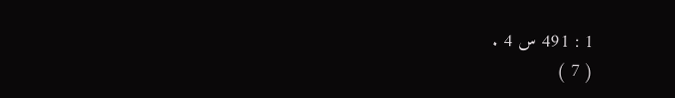1 : 491 س 4 .
( 7 )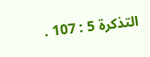التذكرة 5 : 107 .